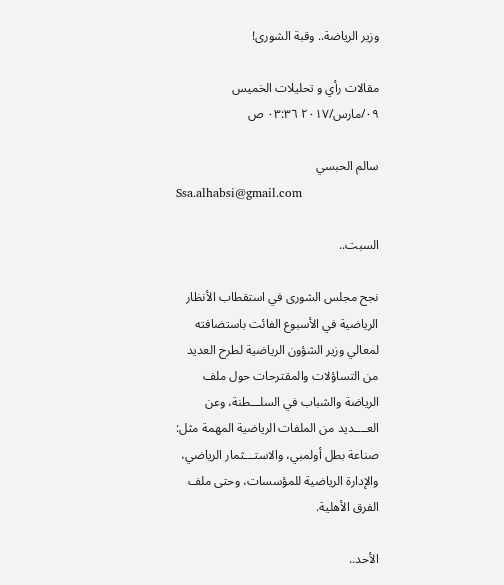وزير الرياضة.. وقبة الشورى!

مقالات رأي و تحليلات الخميس ٠٩/مارس/٢٠١٧ ٠٣:٣٦ ص

سالم الحبسي
Ssa.alhabsi@gmail.com

السبت..

نجح مجلس الشورى في استقطاب الأنظار الرياضية في الأسبوع الفائت باستضافته لمعالي وزير الشؤون الرياضية لطرح العديد من التساؤلات والمقترحات حول ملف الرياضة والشباب في السلـــطنة، وعن العــــديد من الملفات الرياضية المهمة مثل: صناعة بطل أولمبي، والاستـــثمار الرياضي، والإدارة الرياضية للمؤسسات، وحتى ملف الفرق الأهلية.

الأحد..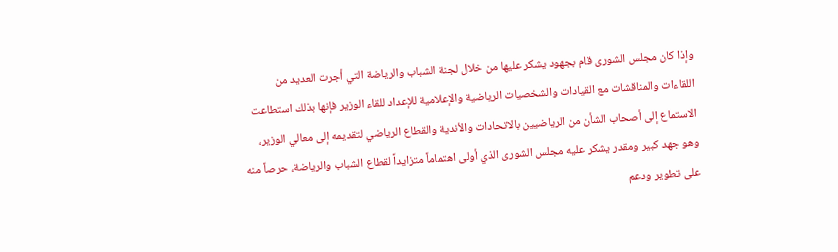وإذا كان مجلس الشورى قام بجهود يشكر عليها من خلال لجنة الشباب والرياضة التي أجرت العديد من اللقاءات والمناقشات مع القيادات والشخصيات الرياضية والإعلامية للإعداد للقاء الوزير فإنها بذلك استطاعت الاستماع إلى أصحاب الشأن من الرياضيين بالاتحادات والأندية والقطاع الرياضي لتقديمه إلى معالي الوزير، وهو جهد كبير ومقدر يشكر عليه مجلس الشورى الذي أولى اهتماماً متزايداً لقطاع الشباب والرياضة، حرصاً منه على تطوير ودعم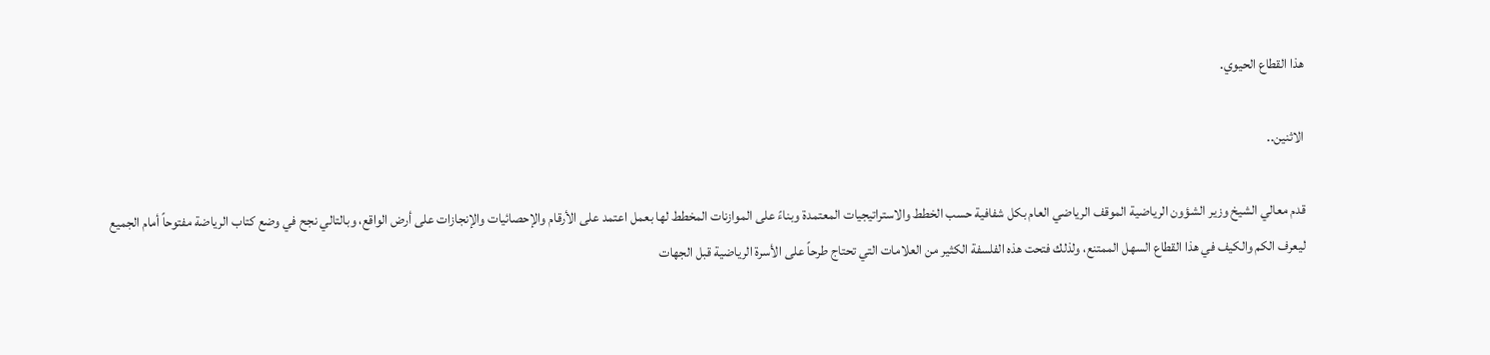هذا القطاع الحيوي.

الاثنين..

قدم معالي الشيخ وزير الشؤون الرياضية الموقف الرياضي العام بكل شفافية حسب الخطط والاستراتيجيات المعتمدة وبناءً على الموازنات المخطط لها بعمل اعتمد على الأرقام والإحصائيات والإنجازات على أرض الواقع، وبالتالي نجح في وضع كتاب الرياضة مفتوحاً أمام الجميع ليعرف الكم والكيف في هذا القطاع السهل الممتنع، ولذلك فتحت هذه الفلسفة الكثير من العلامات التي تحتاج طرحاً على الأسرة الرياضية قبل الجهات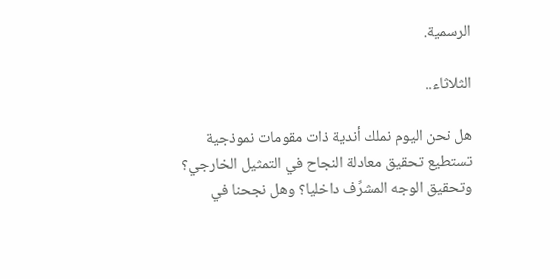الرسمية.

الثلاثاء..

هل نحن اليوم نملك أندية ذات مقومات نموذجية تستطيع تحقيق معادلة النجاح في التمثيل الخارجي؟
وتحقيق الوجه المشرِّف داخليا؟ وهل نجحنا في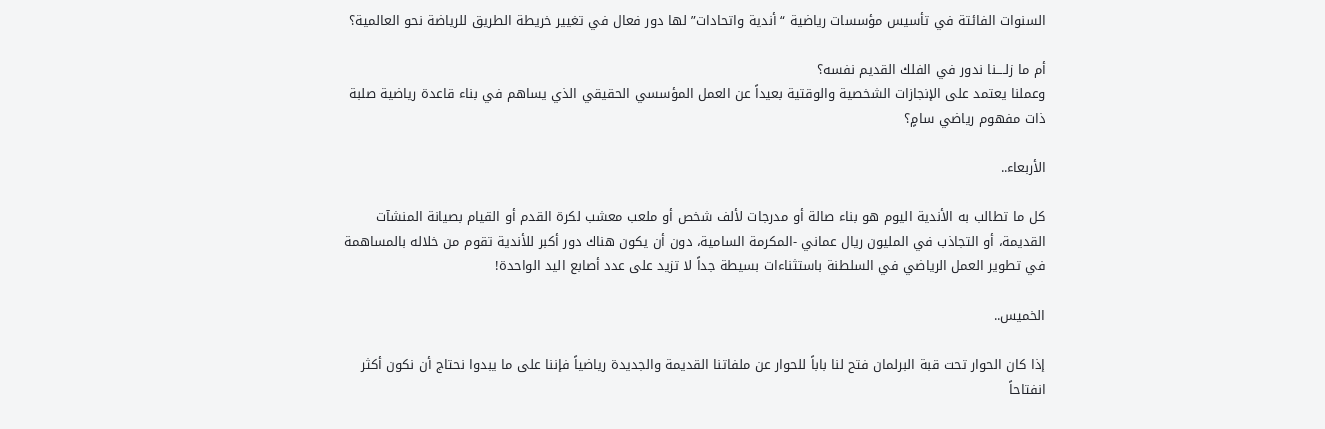السنوات الفائتة في تأسيس مؤسسات رياضية “أندية واتحادات” لها دور فعال في تغيير خريطة الطريق للرياضة نحو العالمية؟

أم ما زلــــنا ندور في الفلك القديم نفسه؟
وعملنا يعتمد على الإنجازات الشخصية والوقتية بعيداً عن العمل المؤسسي الحقيقي الذي يساهم في بناء قاعدة رياضية صلبة ذات مفهوم رياضي سامٍ؟

الأربعاء..

كل ما تطالب به الأندية اليوم هو بناء صالة أو مدرجات لألف شخص أو ملعب معشب لكرة القدم أو القيام بصيانة المنشآت القديمة، أو التجاذب في المليون ريال عماني -المكرمة السامية، دون أن يكون هناك دور أكبر للأندية تقوم من خلاله بالمساهمة في تطوير العمل الرياضي في السلطنة باستثناءات بسيطة جداً لا تزيد على عدد أصابع اليد الواحدة!

الخميس..

إذا كان الحوار تحت قبة البرلمان فتح لنا باباً للحوار عن ملفاتنا القديمة والجديدة رياضياً فإننا على ما يبدوا نحتاج أن نكون أكثر انفتاحاً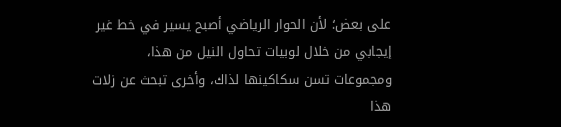على بعض؛ لأن الحوار الرياضي أصبح يسير في خط غير إيجابي من خلال لوبيات تحاول النيل من هذا، ومجموعات تسن سكاكينها لذاك، وأخرى تبحث عن زلات هذا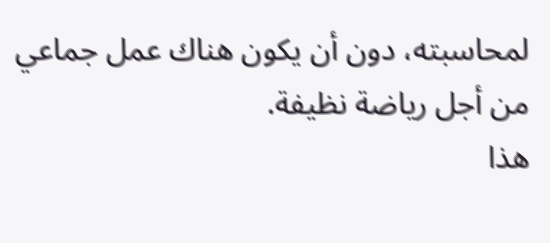لمحاسبته، دون أن يكون هناك عمل جماعي من أجل رياضة نظيفة.
هذا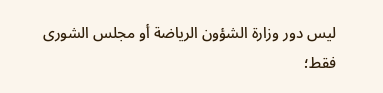ليس دور وزارة الشؤون الرياضة أو مجلس الشورى فقط؛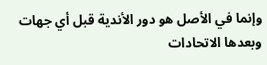وإنما في الأصل هو دور الأندية قبل أي جهات وبعدها الاتحادات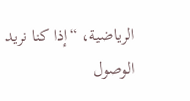الرياضية، “إذا كنا نريد الوصول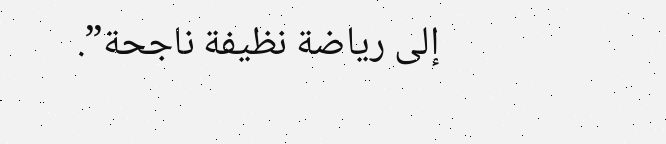إلى رياضة نظيفة ناجحة”.